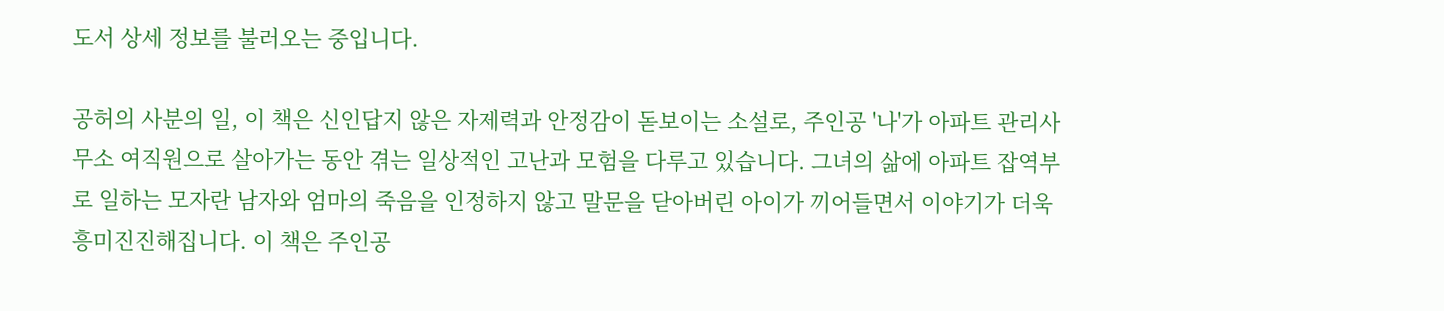도서 상세 정보를 불러오는 중입니다.

공허의 사분의 일, 이 책은 신인답지 않은 자제력과 안정감이 돋보이는 소설로, 주인공 '나'가 아파트 관리사무소 여직원으로 살아가는 동안 겪는 일상적인 고난과 모험을 다루고 있습니다. 그녀의 삶에 아파트 잡역부로 일하는 모자란 남자와 엄마의 죽음을 인정하지 않고 말문을 닫아버린 아이가 끼어들면서 이야기가 더욱 흥미진진해집니다. 이 책은 주인공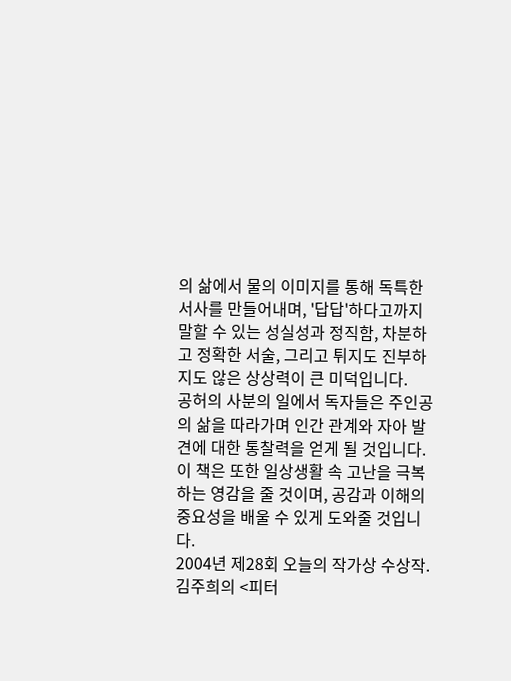의 삶에서 물의 이미지를 통해 독특한 서사를 만들어내며, '답답'하다고까지 말할 수 있는 성실성과 정직함, 차분하고 정확한 서술, 그리고 튀지도 진부하지도 않은 상상력이 큰 미덕입니다.
공허의 사분의 일에서 독자들은 주인공의 삶을 따라가며 인간 관계와 자아 발견에 대한 통찰력을 얻게 될 것입니다. 이 책은 또한 일상생활 속 고난을 극복하는 영감을 줄 것이며, 공감과 이해의 중요성을 배울 수 있게 도와줄 것입니다.
2004년 제28회 오늘의 작가상 수상작. 김주희의 <피터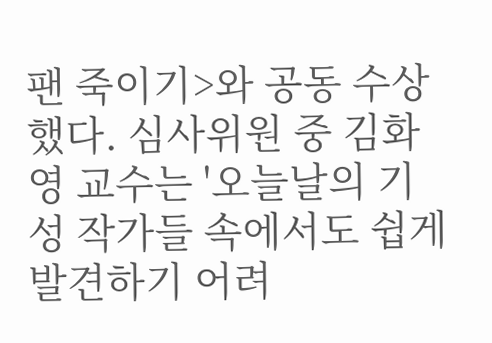팬 죽이기>와 공동 수상했다. 심사위원 중 김화영 교수는 '오늘날의 기성 작가들 속에서도 쉽게 발견하기 어려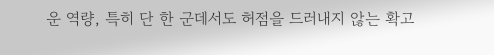운 역량, 특히 단 한 군데서도 허점을 드러내지 않는 확고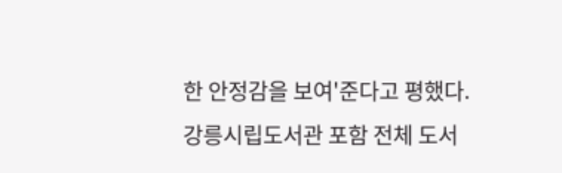한 안정감을 보여'준다고 평했다.
강릉시립도서관 포함 전체 도서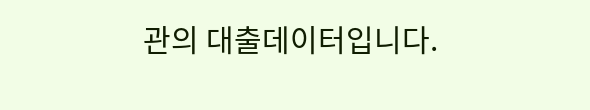관의 대출데이터입니다.